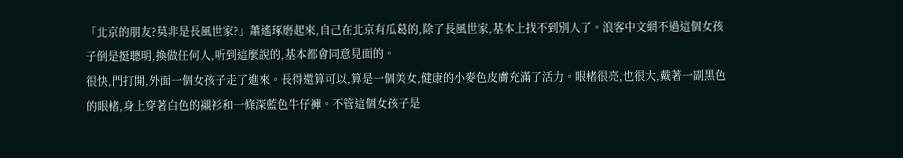「北京的朋友?莫非是長風世家?」蕭遙琢磨起來,自己在北京有瓜葛的,除了長風世家,基本上找不到別人了。浪客中文網不過這個女孩子倒是挺聰明,換做任何人,听到這麼說的,基本都會同意見面的。
很快,門打開,外面一個女孩子走了進來。長得還算可以,算是一個美女,健康的小麥色皮膚充滿了活力。眼楮很亮,也很大,戴著一副黑色的眼楮,身上穿著白色的襯衫和一條深藍色牛仔褲。不管這個女孩子是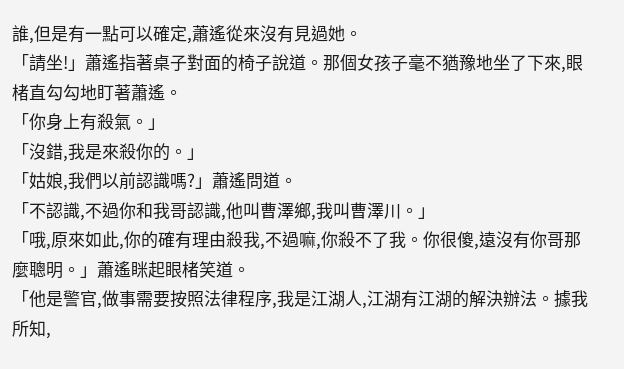誰,但是有一點可以確定,蕭遙從來沒有見過她。
「請坐!」蕭遙指著桌子對面的椅子說道。那個女孩子毫不猶豫地坐了下來,眼楮直勾勾地盯著蕭遙。
「你身上有殺氣。」
「沒錯,我是來殺你的。」
「姑娘,我們以前認識嗎?」蕭遙問道。
「不認識,不過你和我哥認識,他叫曹澤鄉,我叫曹澤川。」
「哦,原來如此,你的確有理由殺我,不過嘛,你殺不了我。你很傻,遠沒有你哥那麼聰明。」蕭遙眯起眼楮笑道。
「他是警官,做事需要按照法律程序,我是江湖人,江湖有江湖的解決辦法。據我所知,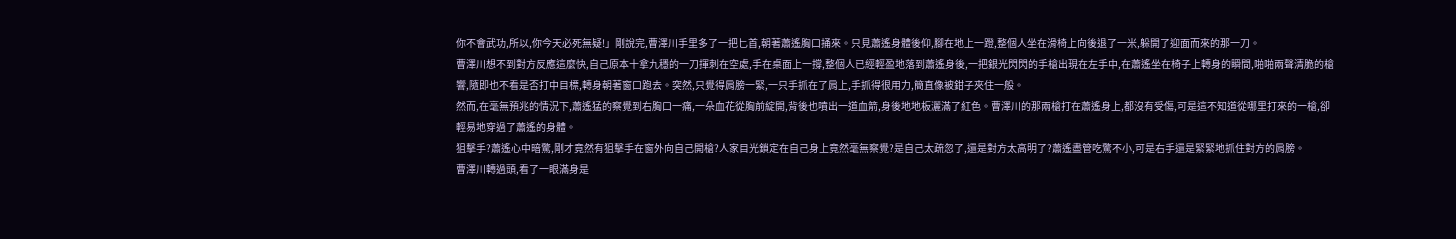你不會武功,所以,你今天必死無疑!」剛說完,曹澤川手里多了一把匕首,朝著蕭遙胸口捅來。只見蕭遙身體後仰,腳在地上一蹬,整個人坐在滑椅上向後退了一米,躲開了迎面而來的那一刀。
曹澤川想不到對方反應這麼快,自己原本十拿九穩的一刀揮刺在空處,手在桌面上一撐,整個人已經輕盈地落到蕭遙身後,一把銀光閃閃的手槍出現在左手中,在蕭遙坐在椅子上轉身的瞬間,啪啪兩聲清脆的槍響,隨即也不看是否打中目標,轉身朝著窗口跑去。突然,只覺得肩膀一緊,一只手抓在了肩上,手抓得很用力,簡直像被鉗子夾住一般。
然而,在毫無預兆的情況下,蕭遙猛的察覺到右胸口一痛,一朵血花從胸前綻開,背後也噴出一道血箭,身後地地板灑滿了紅色。曹澤川的那兩槍打在蕭遙身上,都沒有受傷,可是這不知道從哪里打來的一槍,卻輕易地穿過了蕭遙的身體。
狙擊手?蕭遙心中暗驚,剛才竟然有狙擊手在窗外向自己開槍?人家目光鎖定在自己身上竟然毫無察覺?是自己太疏忽了,還是對方太高明了?蕭遙盡管吃驚不小,可是右手還是緊緊地抓住對方的肩膀。
曹澤川轉過頭,看了一眼滿身是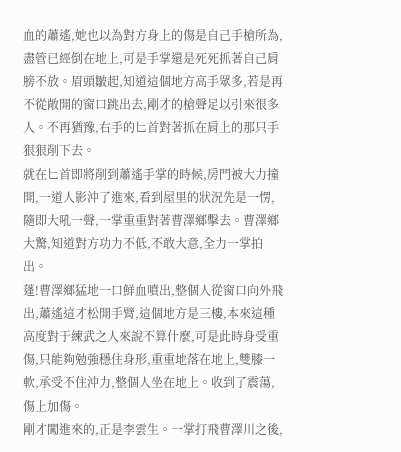血的蕭遙,她也以為對方身上的傷是自己手槍所為,盡管已經倒在地上,可是手掌還是死死抓著自己肩膀不放。眉頭皺起,知道這個地方高手眾多,若是再不從敞開的窗口跳出去,剛才的槍聲足以引來很多人。不再猶豫,右手的匕首對著抓在肩上的那只手狠狠削下去。
就在匕首即將削到蕭遙手掌的時候,房門被大力撞開,一道人影沖了進來,看到屋里的狀況先是一愣,隨即大吼一聲,一掌重重對著曹澤鄉擊去。曹澤鄉大驚,知道對方功力不低,不敢大意,全力一掌拍出。
蓬!曹澤鄉猛地一口鮮血噴出,整個人從窗口向外飛出,蕭遙這才松開手臂,這個地方是三樓,本來這種高度對于練武之人來說不算什麼,可是此時身受重傷,只能夠勉強穩住身形,重重地落在地上,雙膝一軟,承受不住沖力,整個人坐在地上。收到了震蕩,傷上加傷。
剛才闖進來的,正是李雲生。一掌打飛曹澤川之後,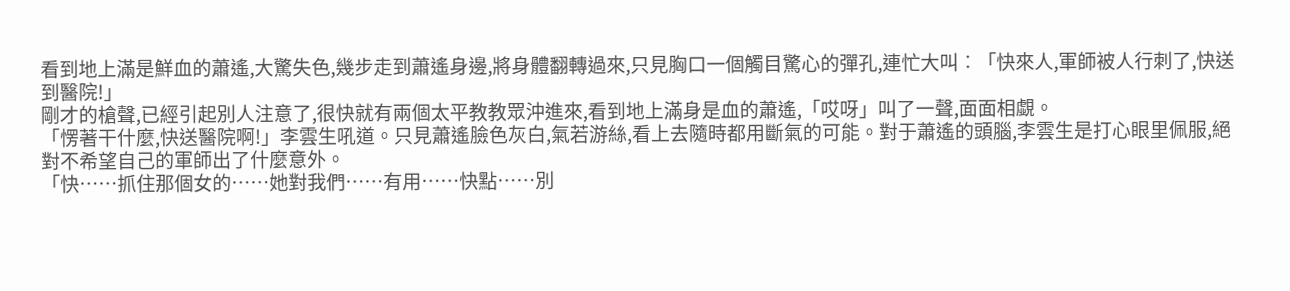看到地上滿是鮮血的蕭遙,大驚失色,幾步走到蕭遙身邊,將身體翻轉過來,只見胸口一個觸目驚心的彈孔,連忙大叫︰「快來人,軍師被人行刺了,快送到醫院!」
剛才的槍聲,已經引起別人注意了,很快就有兩個太平教教眾沖進來,看到地上滿身是血的蕭遙,「哎呀」叫了一聲,面面相覷。
「愣著干什麼,快送醫院啊!」李雲生吼道。只見蕭遙臉色灰白,氣若游絲,看上去隨時都用斷氣的可能。對于蕭遙的頭腦,李雲生是打心眼里佩服,絕對不希望自己的軍師出了什麼意外。
「快……抓住那個女的……她對我們……有用……快點……別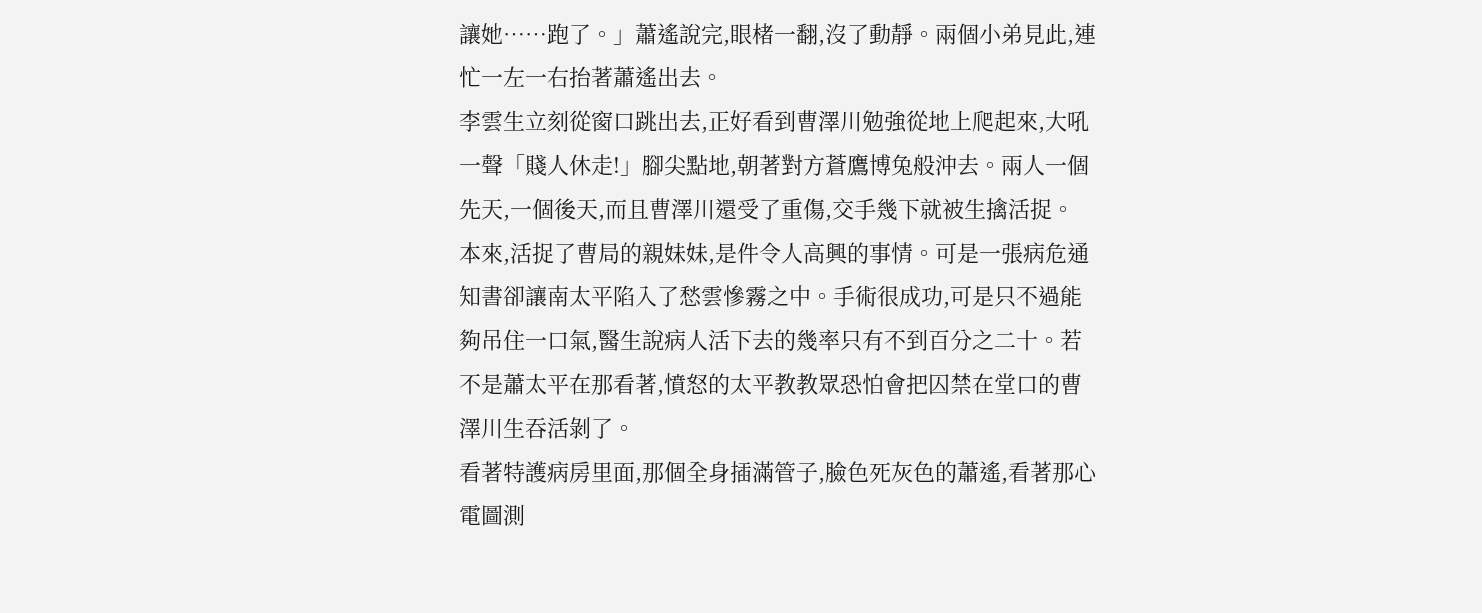讓她……跑了。」蕭遙說完,眼楮一翻,沒了動靜。兩個小弟見此,連忙一左一右抬著蕭遙出去。
李雲生立刻從窗口跳出去,正好看到曹澤川勉強從地上爬起來,大吼一聲「賤人休走!」腳尖點地,朝著對方蒼鷹博兔般沖去。兩人一個先天,一個後天,而且曹澤川還受了重傷,交手幾下就被生擒活捉。
本來,活捉了曹局的親妹妹,是件令人高興的事情。可是一張病危通知書卻讓南太平陷入了愁雲慘霧之中。手術很成功,可是只不過能夠吊住一口氣,醫生說病人活下去的幾率只有不到百分之二十。若不是蕭太平在那看著,憤怒的太平教教眾恐怕會把囚禁在堂口的曹澤川生吞活剝了。
看著特護病房里面,那個全身插滿管子,臉色死灰色的蕭遙,看著那心電圖測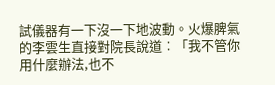試儀器有一下沒一下地波動。火爆脾氣的李雲生直接對院長說道︰「我不管你用什麼辦法,也不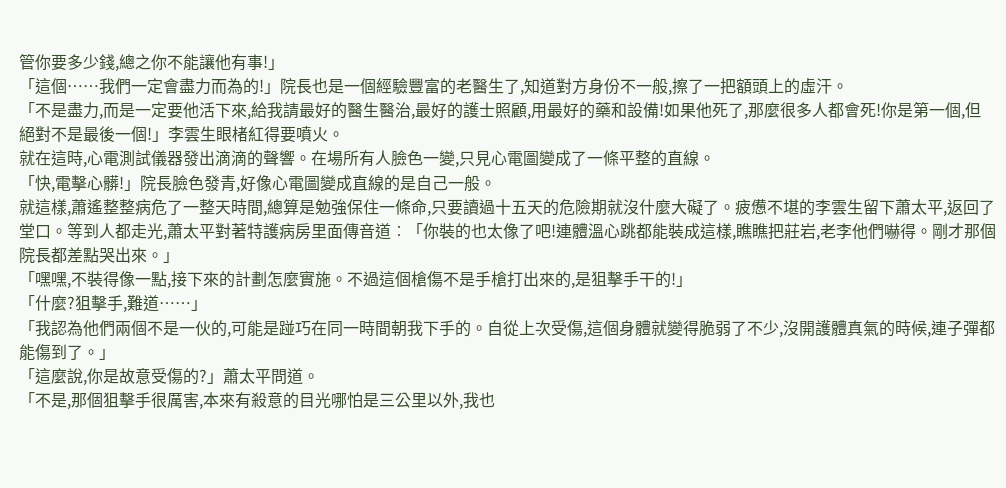管你要多少錢,總之你不能讓他有事!」
「這個……我們一定會盡力而為的!」院長也是一個經驗豐富的老醫生了,知道對方身份不一般,擦了一把額頭上的虛汗。
「不是盡力,而是一定要他活下來,給我請最好的醫生醫治,最好的護士照顧,用最好的藥和設備!如果他死了,那麼很多人都會死!你是第一個,但絕對不是最後一個!」李雲生眼楮紅得要噴火。
就在這時,心電測試儀器發出滴滴的聲響。在場所有人臉色一變,只見心電圖變成了一條平整的直線。
「快,電擊心髒!」院長臉色發青,好像心電圖變成直線的是自己一般。
就這樣,蕭遙整整病危了一整天時間,總算是勉強保住一條命,只要讀過十五天的危險期就沒什麼大礙了。疲憊不堪的李雲生留下蕭太平,返回了堂口。等到人都走光,蕭太平對著特護病房里面傳音道︰「你裝的也太像了吧!連體溫心跳都能裝成這樣,瞧瞧把莊岩,老李他們嚇得。剛才那個院長都差點哭出來。」
「嘿嘿,不裝得像一點,接下來的計劃怎麼實施。不過這個槍傷不是手槍打出來的,是狙擊手干的!」
「什麼?狙擊手,難道……」
「我認為他們兩個不是一伙的,可能是踫巧在同一時間朝我下手的。自從上次受傷,這個身體就變得脆弱了不少,沒開護體真氣的時候,連子彈都能傷到了。」
「這麼說,你是故意受傷的?」蕭太平問道。
「不是,那個狙擊手很厲害,本來有殺意的目光哪怕是三公里以外,我也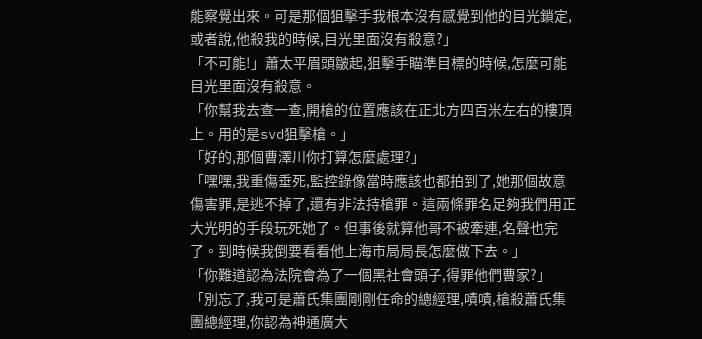能察覺出來。可是那個狙擊手我根本沒有感覺到他的目光鎖定,或者說,他殺我的時候,目光里面沒有殺意?」
「不可能!」蕭太平眉頭皺起,狙擊手瞄準目標的時候,怎麼可能目光里面沒有殺意。
「你幫我去查一查,開槍的位置應該在正北方四百米左右的樓頂上。用的是svd狙擊槍。」
「好的,那個曹澤川你打算怎麼處理?」
「嘿嘿,我重傷垂死,監控錄像當時應該也都拍到了,她那個故意傷害罪,是逃不掉了,還有非法持槍罪。這兩條罪名足夠我們用正大光明的手段玩死她了。但事後就算他哥不被牽連,名聲也完了。到時候我倒要看看他上海市局局長怎麼做下去。」
「你難道認為法院會為了一個黑社會頭子,得罪他們曹家?」
「別忘了,我可是蕭氏集團剛剛任命的總經理,嘖嘖,槍殺蕭氏集團總經理,你認為神通廣大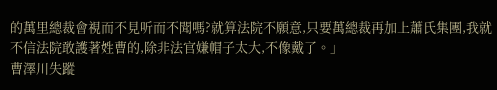的萬里總裁會視而不見听而不聞嗎?就算法院不願意,只要萬總裁再加上蕭氏集團,我就不信法院敢護著姓曹的,除非法官嫌帽子太大,不像戴了。」
曹澤川失蹤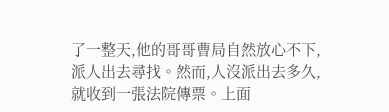了一整天,他的哥哥曹局自然放心不下,派人出去尋找。然而,人沒派出去多久,就收到一張法院傳票。上面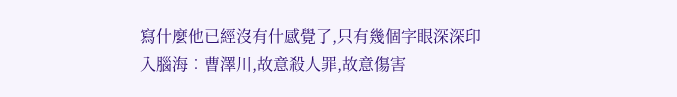寫什麼他已經沒有什感覺了,只有幾個字眼深深印入腦海︰曹澤川,故意殺人罪,故意傷害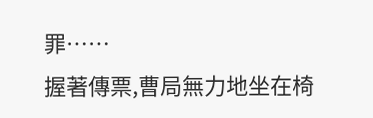罪……
握著傳票,曹局無力地坐在椅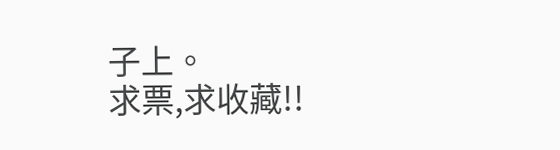子上。
求票,求收藏!!